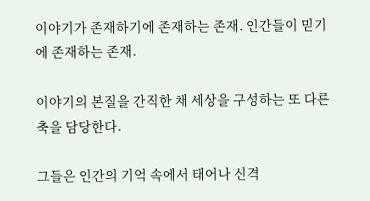이야기가 존재하기에 존재하는 존재. 인간들이 믿기에 존재하는 존재.

이야기의 본질을 간직한 채 세상을 구성하는 또 다른 축을 담당한다.

그들은 인간의 기억 속에서 태어나 신격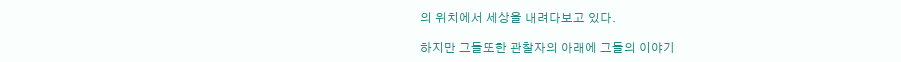의 위치에서 세상을 내려다보고 있다.

하지만 그들또한 관찰자의 아래에 그들의 이야기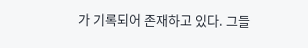가 기록되어 존재하고 있다. 그들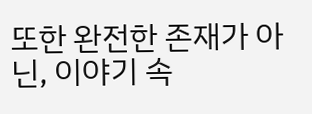또한 완전한 존재가 아닌, 이야기 속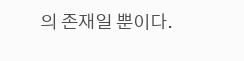의 존재일 뿐이다.